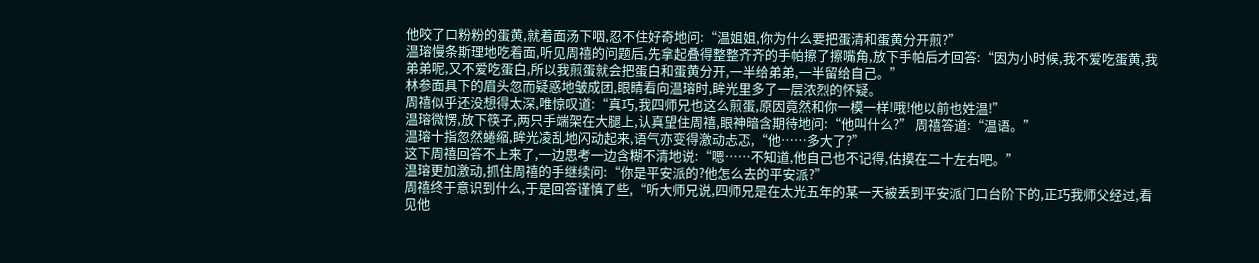他咬了口粉粉的蛋黄,就着面汤下咽,忍不住好奇地问:“温姐姐,你为什么要把蛋清和蛋黄分开煎?”
温瑢慢条斯理地吃着面,听见周禧的问题后,先拿起叠得整整齐齐的手帕擦了擦嘴角,放下手帕后才回答:“因为小时候,我不爱吃蛋黄,我弟弟呢,又不爱吃蛋白,所以我煎蛋就会把蛋白和蛋黄分开,一半给弟弟,一半留给自己。”
林参面具下的眉头忽而疑惑地皱成团,眼睛看向温瑢时,眸光里多了一层浓烈的怀疑。
周禧似乎还没想得太深,唯惊叹道:“真巧,我四师兄也这么煎蛋,原因竟然和你一模一样!哦!他以前也姓温!”
温瑢微愣,放下筷子,两只手端架在大腿上,认真望住周禧,眼神暗含期待地问:“他叫什么?” 周禧答道:“温语。”
温瑢十指忽然蜷缩,眸光凌乱地闪动起来,语气亦变得激动忐忑,“他……多大了?”
这下周禧回答不上来了,一边思考一边含糊不清地说:“嗯……不知道,他自己也不记得,估摸在二十左右吧。”
温瑢更加激动,抓住周禧的手继续问:“你是平安派的?他怎么去的平安派?”
周禧终于意识到什么,于是回答谨慎了些,“听大师兄说,四师兄是在太光五年的某一天被丢到平安派门口台阶下的,正巧我师父经过,看见他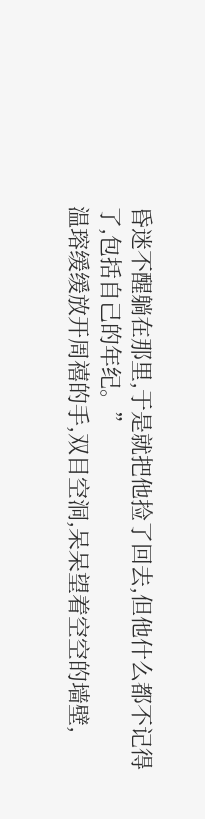昏迷不醒躺在那里,于是就把他捡了回去,但他什么都不记得了,包括自己的年纪。”
温瑢缓缓放开周禧的手,双目空洞,呆呆望着空空的墙壁,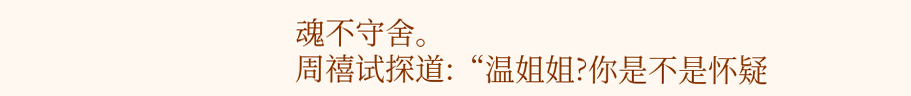魂不守舍。
周禧试探道:“温姐姐?你是不是怀疑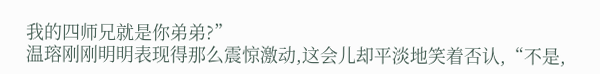我的四师兄就是你弟弟?”
温瑢刚刚明明表现得那么震惊激动,这会儿却平淡地笑着否认,“不是,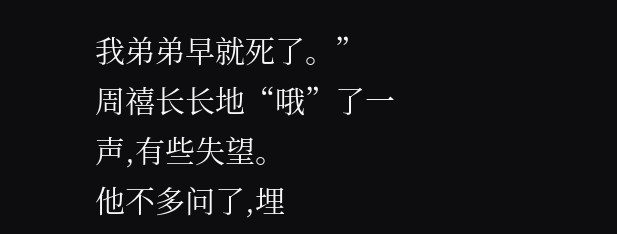我弟弟早就死了。”
周禧长长地“哦”了一声,有些失望。
他不多问了,埋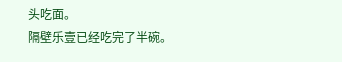头吃面。
隔壁乐壹已经吃完了半碗。